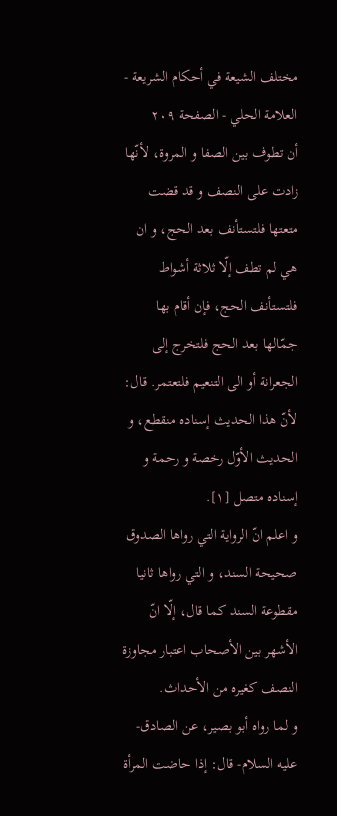مختلف الشيعة في أحكام الشريعة - العلامة الحلي - الصفحة ٢٠٩
أن تطوف بين الصفا و المروة، لأنّها زادت على النصف و قد قضت متعتها فلتستأنف بعد الحج، و ان هي لم تطف إلّا ثلاثة أشواط فلتستأنف الحج، فإن أقام بها جمّالها بعد الحج فلتخرج إلى الجعرانة أو الى التنعيم فلتعتمر. قال:
لأنّ هذا الحديث إسناده منقطع، و الحديث الأوّل رخصة و رحمة و إسناده متصل [١].
و اعلم انّ الرواية التي رواها الصدوق صحيحة السند، و التي رواها ثانيا مقطوعة السند كما قال، إلّا انّ الأشهر بين الأصحاب اعتبار مجاوزة النصف كغيره من الأحداث.
و لما رواه أبو بصير، عن الصادق- عليه السلام- قال: إذا حاضت المرأة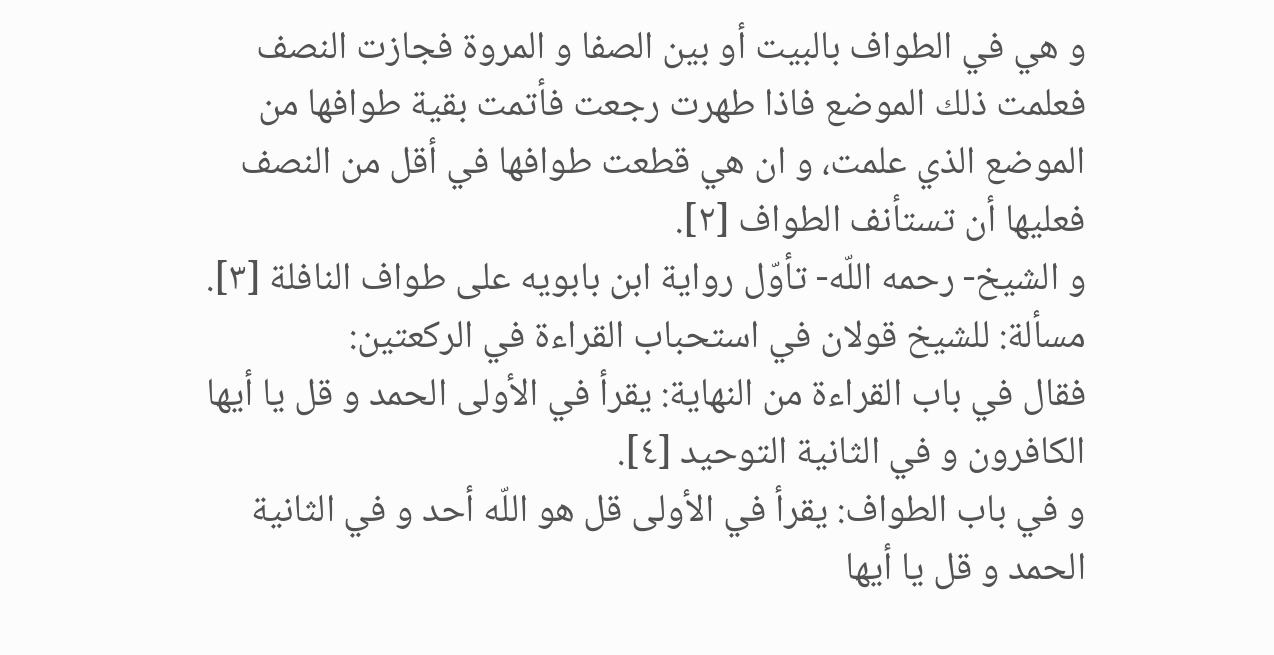و هي في الطواف بالبيت أو بين الصفا و المروة فجازت النصف فعلمت ذلك الموضع فاذا طهرت رجعت فأتمت بقية طوافها من الموضع الذي علمت، و ان هي قطعت طوافها في أقل من النصف فعليها أن تستأنف الطواف [٢].
و الشيخ- رحمه اللّه- تأوّل رواية ابن بابويه على طواف النافلة [٣].
مسألة: للشيخ قولان في استحباب القراءة في الركعتين:
فقال في باب القراءة من النهاية: يقرأ في الأولى الحمد و قل يا أيها الكافرون و في الثانية التوحيد [٤].
و في باب الطواف: يقرأ في الأولى قل هو اللّه أحد و في الثانية الحمد و قل يا أيها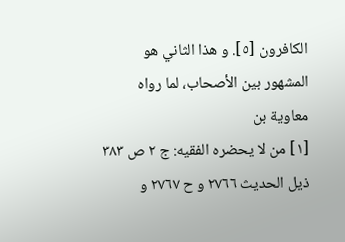الكافرون [٥]. و هذا الثاني هو المشهور بين الأصحاب، لما رواه معاوية بن
[١] من لا يحضره الفقيه: ج ٢ ص ٣٨٣ ذيل الحديث ٢٧٦٦ و ح ٢٧٦٧ و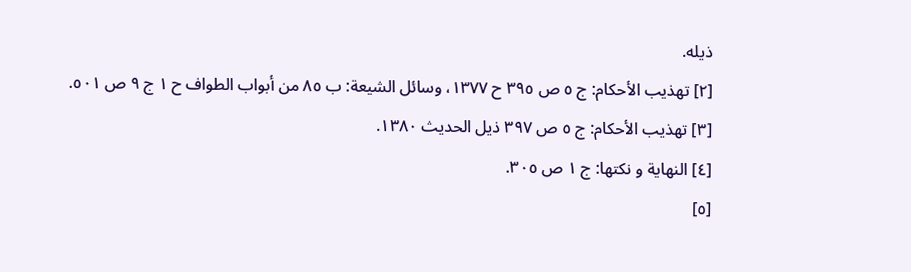ذيله.
[٢] تهذيب الأحكام: ج ٥ ص ٣٩٥ ح ١٣٧٧، وسائل الشيعة: ب ٨٥ من أبواب الطواف ح ١ ج ٩ ص ٥٠١.
[٣] تهذيب الأحكام: ج ٥ ص ٣٩٧ ذيل الحديث ١٣٨٠.
[٤] النهاية و نكتها: ج ١ ص ٣٠٥.
[٥]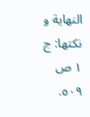النهاية و نكتها: ج ١ ص ٥٠٩.